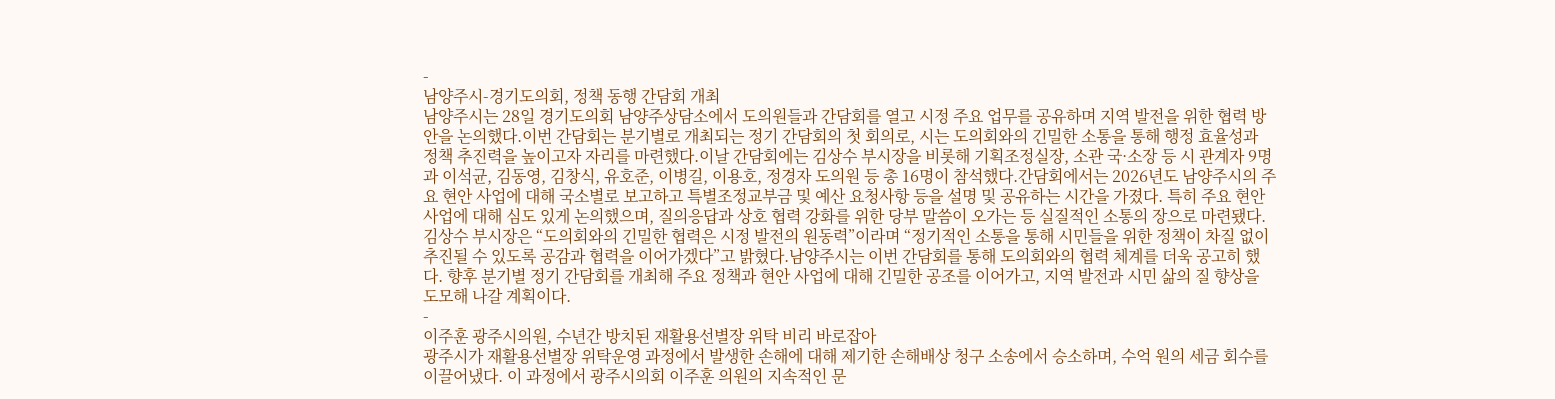-
남양주시-경기도의회, 정책 동행 간담회 개최
남양주시는 28일 경기도의회 남양주상담소에서 도의원들과 간담회를 열고 시정 주요 업무를 공유하며 지역 발전을 위한 협력 방안을 논의했다.이번 간담회는 분기별로 개최되는 정기 간담회의 첫 회의로, 시는 도의회와의 긴밀한 소통을 통해 행정 효율성과 정책 추진력을 높이고자 자리를 마련했다.이날 간담회에는 김상수 부시장을 비롯해 기획조정실장, 소관 국·소장 등 시 관계자 9명과 이석균, 김동영, 김창식, 유호준, 이병길, 이용호, 정경자 도의원 등 총 16명이 참석했다.간담회에서는 2026년도 남양주시의 주요 현안 사업에 대해 국소별로 보고하고 특별조정교부금 및 예산 요청사항 등을 설명 및 공유하는 시간을 가졌다. 특히 주요 현안 사업에 대해 심도 있게 논의했으며, 질의응답과 상호 협력 강화를 위한 당부 말씀이 오가는 등 실질적인 소통의 장으로 마련됐다.김상수 부시장은 “도의회와의 긴밀한 협력은 시정 발전의 원동력”이라며 “정기적인 소통을 통해 시민들을 위한 정책이 차질 없이 추진될 수 있도록 공감과 협력을 이어가겠다”고 밝혔다.남양주시는 이번 간담회를 통해 도의회와의 협력 체계를 더욱 공고히 했다. 향후 분기별 정기 간담회를 개최해 주요 정책과 현안 사업에 대해 긴밀한 공조를 이어가고, 지역 발전과 시민 삶의 질 향상을 도모해 나갈 계획이다.
-
이주훈 광주시의원, 수년간 방치된 재활용선별장 위탁 비리 바로잡아
광주시가 재활용선별장 위탁운영 과정에서 발생한 손해에 대해 제기한 손해배상 청구 소송에서 승소하며, 수억 원의 세금 회수를 이끌어냈다. 이 과정에서 광주시의회 이주훈 의원의 지속적인 문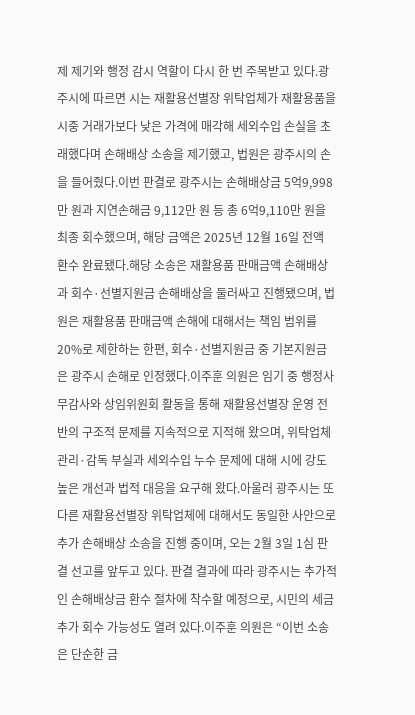제 제기와 행정 감시 역할이 다시 한 번 주목받고 있다.광주시에 따르면 시는 재활용선별장 위탁업체가 재활용품을 시중 거래가보다 낮은 가격에 매각해 세외수입 손실을 초래했다며 손해배상 소송을 제기했고, 법원은 광주시의 손을 들어줬다.이번 판결로 광주시는 손해배상금 5억9,998만 원과 지연손해금 9,112만 원 등 총 6억9,110만 원을 최종 회수했으며, 해당 금액은 2025년 12월 16일 전액 환수 완료됐다.해당 소송은 재활용품 판매금액 손해배상과 회수·선별지원금 손해배상을 둘러싸고 진행됐으며, 법원은 재활용품 판매금액 손해에 대해서는 책임 범위를 20%로 제한하는 한편, 회수·선별지원금 중 기본지원금은 광주시 손해로 인정했다.이주훈 의원은 임기 중 행정사무감사와 상임위원회 활동을 통해 재활용선별장 운영 전반의 구조적 문제를 지속적으로 지적해 왔으며, 위탁업체 관리·감독 부실과 세외수입 누수 문제에 대해 시에 강도 높은 개선과 법적 대응을 요구해 왔다.아울러 광주시는 또 다른 재활용선별장 위탁업체에 대해서도 동일한 사안으로 추가 손해배상 소송을 진행 중이며, 오는 2월 3일 1심 판결 선고를 앞두고 있다. 판결 결과에 따라 광주시는 추가적인 손해배상금 환수 절차에 착수할 예정으로, 시민의 세금 추가 회수 가능성도 열려 있다.이주훈 의원은 “이번 소송은 단순한 금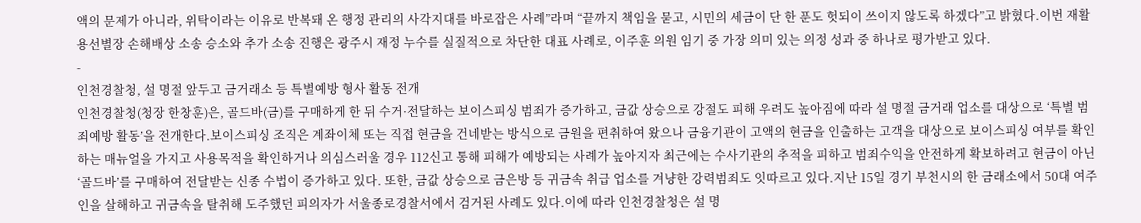액의 문제가 아니라, 위탁이라는 이유로 반복돼 온 행정 관리의 사각지대를 바로잡은 사례”라며 “끝까지 책임을 묻고, 시민의 세금이 단 한 푼도 헛되이 쓰이지 않도록 하겠다”고 밝혔다.이번 재활용선별장 손해배상 소송 승소와 추가 소송 진행은 광주시 재정 누수를 실질적으로 차단한 대표 사례로, 이주훈 의원 임기 중 가장 의미 있는 의정 성과 중 하나로 평가받고 있다.
-
인천경찰청, 설 명절 앞두고 금거래소 등 특별예방 형사 활동 전개
인천경찰청(청장 한창훈)은, 골드바(금)를 구매하게 한 뒤 수거·전달하는 보이스피싱 범죄가 증가하고, 금값 상승으로 강절도 피해 우려도 높아짐에 따라 설 명절 금거래 업소를 대상으로 ‘특별 범죄예방 활동’을 전개한다.보이스피싱 조직은 계좌이체 또는 직접 현금을 건네받는 방식으로 금원을 편취하여 왔으나 금융기관이 고액의 현금을 인출하는 고객을 대상으로 보이스피싱 여부를 확인하는 매뉴얼을 가지고 사용목적을 확인하거나 의심스러울 경우 112신고 통해 피해가 예방되는 사례가 높아지자 최근에는 수사기관의 추적을 피하고 범죄수익을 안전하게 확보하려고 현금이 아닌 ‘골드바’를 구매하여 전달받는 신종 수법이 증가하고 있다. 또한, 금값 상승으로 금은방 등 귀금속 취급 업소를 겨냥한 강력범죄도 잇따르고 있다.지난 15일 경기 부천시의 한 금래소에서 50대 여주인을 살해하고 귀금속을 탈취해 도주했던 피의자가 서울종로경찰서에서 검거된 사례도 있다.이에 따라 인천경찰청은 설 명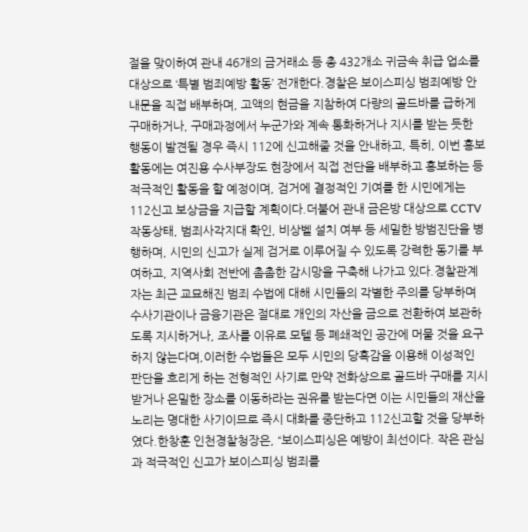절을 맞이하여 관내 46개의 금거래소 등 총 432개소 귀금속 취급 업소를 대상으로 ‘특별 범죄예방 활동’ 전개한다.경찰은 보이스피싱 범죄예방 안내문을 직접 배부하며, 고액의 현금을 지참하여 다량의 골드바를 급하게 구매하거나, 구매과정에서 누군가와 계속 통화하거나 지시를 받는 듯한 행동이 발견될 경우 즉시 112에 신고해줄 것을 안내하고, 특히, 이번 홍보활동에는 여진용 수사부장도 현장에서 직접 전단을 배부하고 홍보하는 등 적극적인 활동을 할 예정이며, 검거에 결정적인 기여를 한 시민에게는 112신고 보상금을 지급할 계획이다.더불어 관내 금은방 대상으로 CCTV 작동상태, 범죄사각지대 확인, 비상벨 설치 여부 등 세밀한 방범진단을 병행하며, 시민의 신고가 실제 검거로 이루어질 수 있도록 강력한 동기를 부여하고, 지역사회 전반에 촘촘한 감시망을 구축해 나가고 있다.경찰관계자는 최근 교묘해진 범죄 수법에 대해 시민들의 각별한 주의를 당부하며 수사기관이나 금융기관은 절대로 개인의 자산을 금으로 전환하여 보관하도록 지시하거나, 조사를 이유로 모텔 등 폐쇄적인 공간에 머물 것을 요구하지 않는다며,이러한 수법들은 모두 시민의 당혹감을 이용해 이성적인 판단을 흐리게 하는 전형적인 사기로 만약 전화상으로 골드바 구매를 지시받거나 은밀한 장소를 이동하라는 권유를 받는다면 이는 시민들의 재산을 노리는 명대한 사기이므로 즉시 대화를 중단하고 112신고할 것을 당부하였다.한창훈 인천경찰청장은, “보이스피싱은 예방이 최선이다. 작은 관심과 적극적인 신고가 보이스피싱 범죄를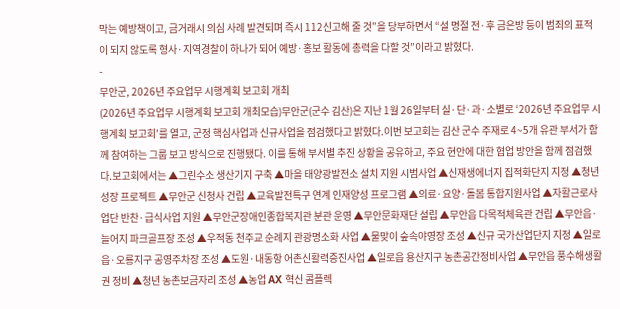막는 예방책이고, 금거래시 의심 사례 발견되며 즉시 112신고해 줄 것”을 당부하면서 “설 명절 전·후 금은방 등이 범죄의 표적이 되지 않도록 형사·지역경찰이 하나가 되어 예방·홍보 활동에 총력을 다할 것”이라고 밝혔다.
-
무안군, 2026년 주요업무 시행계획 보고회 개최
(2026년 주요업무 시행계획 보고회 개최모습)무안군(군수 김산)은 지난 1월 26일부터 실·단·과·소별로 ‘2026년 주요업무 시행계획 보고회’를 열고, 군정 핵심사업과 신규사업을 점검했다고 밝혔다.이번 보고회는 김산 군수 주재로 4~5개 유관 부서가 함께 참여하는 그룹 보고 방식으로 진행됐다. 이를 통해 부서별 추진 상황을 공유하고, 주요 현안에 대한 협업 방안을 함께 점검했다.보고회에서는 ▲그린수소 생산기지 구축 ▲마을 태양광발전소 설치 지원 시범사업 ▲신재생에너지 집적화단지 지정 ▲청년 성장 프로젝트 ▲무안군 신청사 건립 ▲교육발전특구 연계 인재양성 프로그램 ▲의료·요양·돌봄 통합지원사업 ▲자활근로사업단 반찬·급식사업 지원 ▲무안군장애인종합복지관 분관 운영 ▲무안문화재단 설립 ▲무안읍 다목적체육관 건립 ▲무안읍·늘어지 파크골프장 조성 ▲우적동 천주교 순례지 관광명소화 사업 ▲물맞이 숲속야영장 조성 ▲신규 국가산업단지 지정 ▲일로읍·오룡지구 공영주차장 조성 ▲도원·내동항 어촌신활력증진사업 ▲일로읍 용산지구 농촌공간정비사업 ▲무안읍 풍수해생활권 정비 ▲청년 농촌보금자리 조성 ▲농업 AX 혁신 콤플렉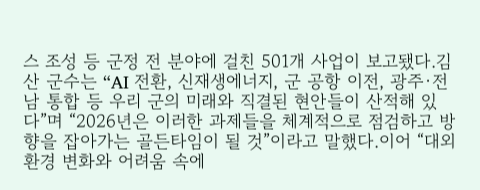스 조성 등 군정 전 분야에 걸친 501개 사업이 보고됐다.김산 군수는 “AI 전환, 신재생에너지, 군 공항 이전, 광주·전남 통합 등 우리 군의 미래와 직결된 현안들이 산적해 있다”며 “2026년은 이러한 과제들을 체계적으로 점검하고 방향을 잡아가는 골든타임이 될 것”이라고 말했다.이어 “대외 환경 변화와 어려움 속에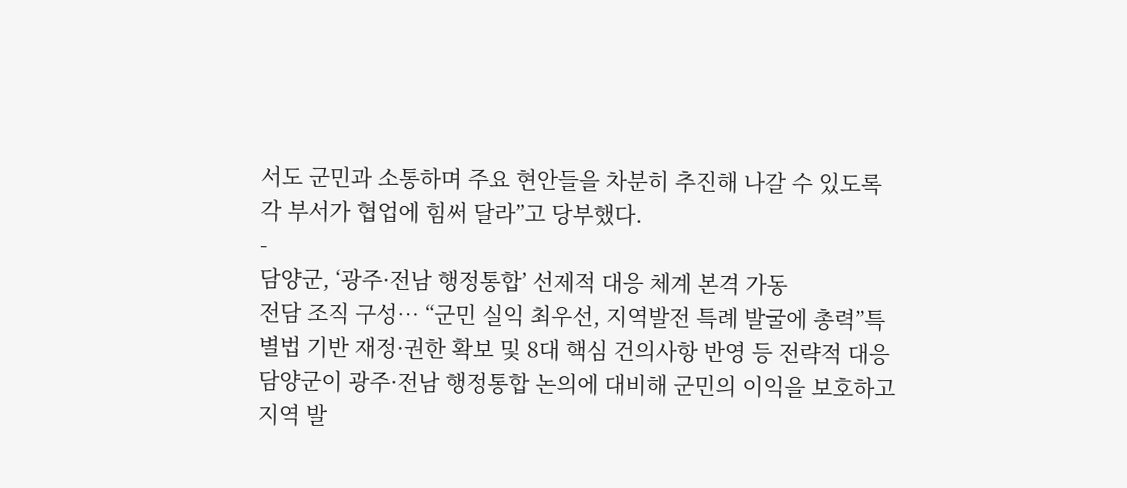서도 군민과 소통하며 주요 현안들을 차분히 추진해 나갈 수 있도록 각 부서가 협업에 힘써 달라”고 당부했다.
-
담양군, ‘광주·전남 행정통합’ 선제적 대응 체계 본격 가동
전담 조직 구성… “군민 실익 최우선, 지역발전 특례 발굴에 총력”특별법 기반 재정·권한 확보 및 8대 핵심 건의사항 반영 등 전략적 대응담양군이 광주·전남 행정통합 논의에 대비해 군민의 이익을 보호하고 지역 발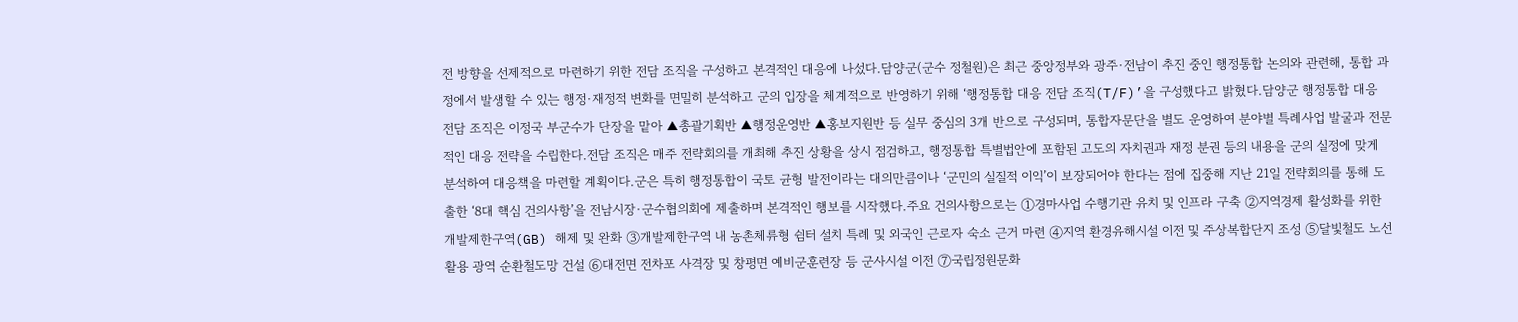전 방향을 선제적으로 마련하기 위한 전담 조직을 구성하고 본격적인 대응에 나섰다.담양군(군수 정철원)은 최근 중앙정부와 광주·전남이 추진 중인 행정통합 논의와 관련해, 통합 과정에서 발생할 수 있는 행정·재정적 변화를 면밀히 분석하고 군의 입장을 체계적으로 반영하기 위해 ‘행정통합 대응 전담 조직(T/F)’을 구성했다고 밝혔다.담양군 행정통합 대응 전담 조직은 이정국 부군수가 단장을 맡아 ▲총괄기획반 ▲행정운영반 ▲홍보지원반 등 실무 중심의 3개 반으로 구성되며, 통합자문단을 별도 운영하여 분야별 특례사업 발굴과 전문적인 대응 전략을 수립한다.전담 조직은 매주 전략회의를 개최해 추진 상황을 상시 점검하고, 행정통합 특별법안에 포함된 고도의 자치권과 재정 분권 등의 내용을 군의 실정에 맞게 분석하여 대응책을 마련할 계획이다.군은 특히 행정통합이 국토 균형 발전이라는 대의만큼이나 ‘군민의 실질적 이익’이 보장되어야 한다는 점에 집중해 지난 21일 전략회의를 통해 도출한 ‘8대 핵심 건의사항’을 전남시장·군수협의회에 제출하며 본격적인 행보를 시작했다.주요 건의사항으로는 ①경마사업 수행기관 유치 및 인프라 구축 ②지역경제 활성화를 위한 개발제한구역(GB) 해제 및 완화 ③개발제한구역 내 농촌체류형 쉼터 설치 특례 및 외국인 근로자 숙소 근거 마련 ④지역 환경유해시설 이전 및 주상복합단지 조성 ⑤달빛철도 노선 활용 광역 순환철도망 건설 ⑥대전면 전차포 사격장 및 창평면 예비군훈련장 등 군사시설 이전 ⑦국립정원문화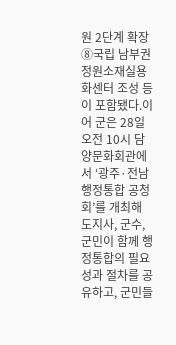원 2단계 확장 ⑧국립 남부권 정원소재실용화센터 조성 등이 포함됐다.이어 군은 28일 오전 10시 담양문화회관에서 ‘광주·전남 행정통합 공청회’를 개최해 도지사, 군수, 군민이 함께 행정통합의 필요성과 절차를 공유하고, 군민들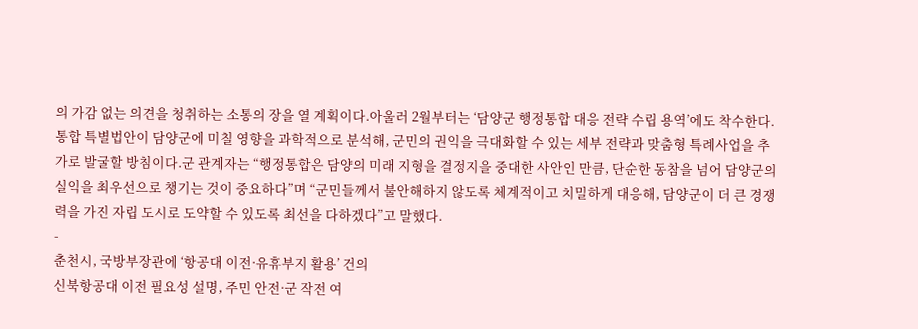의 가감 없는 의견을 청취하는 소통의 장을 열 계획이다.아울러 2월부터는 ‘담양군 행정통합 대응 전략 수립 용역’에도 착수한다. 통합 특별법안이 담양군에 미칠 영향을 과학적으로 분석해, 군민의 권익을 극대화할 수 있는 세부 전략과 맞춤형 특례사업을 추가로 발굴할 방침이다.군 관계자는 “행정통합은 담양의 미래 지형을 결정지을 중대한 사안인 만큼, 단순한 동참을 넘어 담양군의 실익을 최우선으로 챙기는 것이 중요하다”며 “군민들께서 불안해하지 않도록 체계적이고 치밀하게 대응해, 담양군이 더 큰 경쟁력을 가진 자립 도시로 도약할 수 있도록 최선을 다하겠다”고 말했다.
-
춘천시, 국방부장관에 ‘항공대 이전·유휴부지 활용’ 건의
신북항공대 이전 필요성 설명, 주민 안전·군 작전 여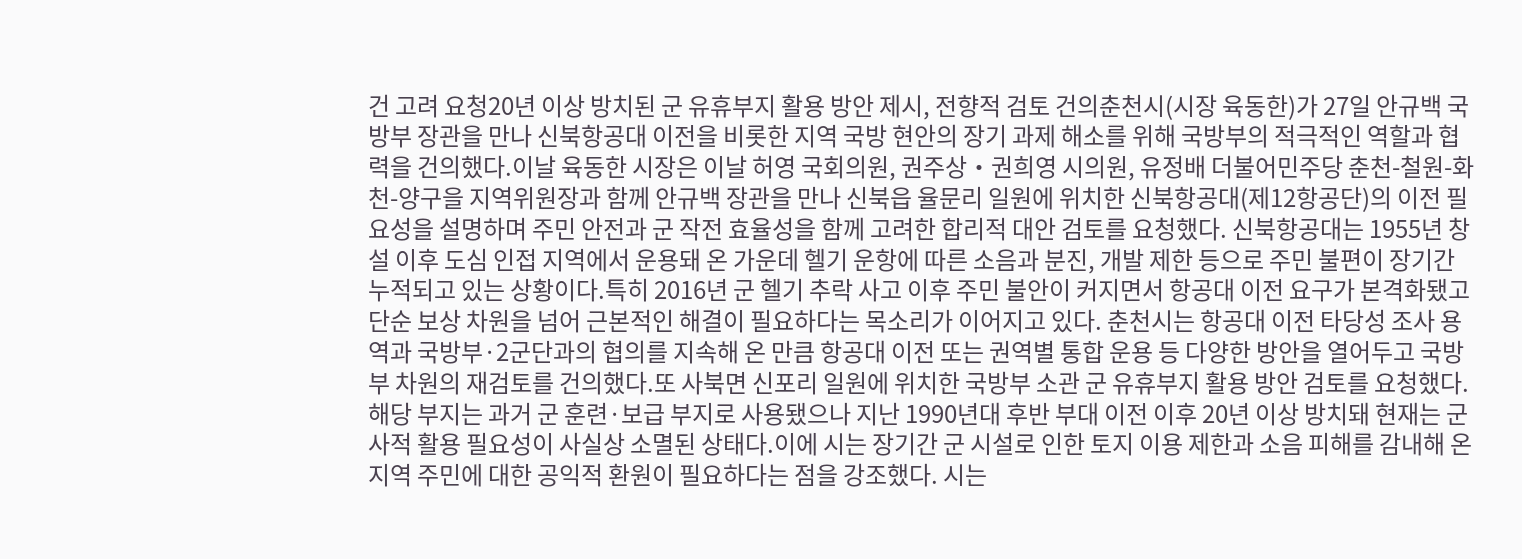건 고려 요청20년 이상 방치된 군 유휴부지 활용 방안 제시, 전향적 검토 건의춘천시(시장 육동한)가 27일 안규백 국방부 장관을 만나 신북항공대 이전을 비롯한 지역 국방 현안의 장기 과제 해소를 위해 국방부의 적극적인 역할과 협력을 건의했다.이날 육동한 시장은 이날 허영 국회의원, 권주상‧권희영 시의원, 유정배 더불어민주당 춘천-철원-화천-양구을 지역위원장과 함께 안규백 장관을 만나 신북읍 율문리 일원에 위치한 신북항공대(제12항공단)의 이전 필요성을 설명하며 주민 안전과 군 작전 효율성을 함께 고려한 합리적 대안 검토를 요청했다. 신북항공대는 1955년 창설 이후 도심 인접 지역에서 운용돼 온 가운데 헬기 운항에 따른 소음과 분진, 개발 제한 등으로 주민 불편이 장기간 누적되고 있는 상황이다.특히 2016년 군 헬기 추락 사고 이후 주민 불안이 커지면서 항공대 이전 요구가 본격화됐고 단순 보상 차원을 넘어 근본적인 해결이 필요하다는 목소리가 이어지고 있다. 춘천시는 항공대 이전 타당성 조사 용역과 국방부·2군단과의 협의를 지속해 온 만큼 항공대 이전 또는 권역별 통합 운용 등 다양한 방안을 열어두고 국방부 차원의 재검토를 건의했다.또 사북면 신포리 일원에 위치한 국방부 소관 군 유휴부지 활용 방안 검토를 요청했다. 해당 부지는 과거 군 훈련·보급 부지로 사용됐으나 지난 1990년대 후반 부대 이전 이후 20년 이상 방치돼 현재는 군사적 활용 필요성이 사실상 소멸된 상태다.이에 시는 장기간 군 시설로 인한 토지 이용 제한과 소음 피해를 감내해 온 지역 주민에 대한 공익적 환원이 필요하다는 점을 강조했다. 시는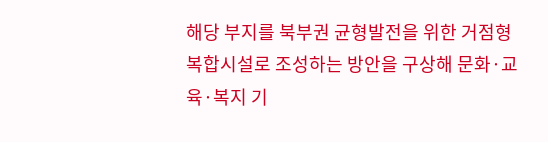해당 부지를 북부권 균형발전을 위한 거점형 복합시설로 조성하는 방안을 구상해 문화·교육·복지 기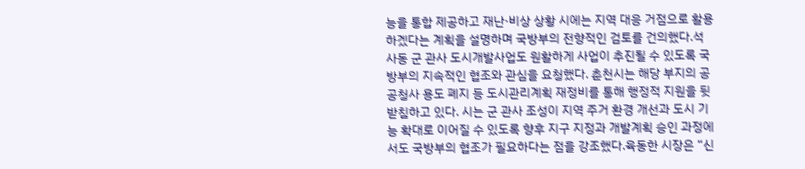능을 통합 제공하고 재난·비상 상황 시에는 지역 대응 거점으로 활용하겠다는 계획을 설명하며 국방부의 전향적인 검토를 건의했다.석사동 군 관사 도시개발사업도 원활하게 사업이 추진될 수 있도록 국방부의 지속적인 협조와 관심을 요청했다. 춘천시는 해당 부지의 공공청사 용도 폐지 등 도시관리계획 재정비를 통해 행정적 지원을 뒷받침하고 있다. 시는 군 관사 조성이 지역 주거 환경 개선과 도시 기능 확대로 이어질 수 있도록 향후 지구 지정과 개발계획 승인 과정에서도 국방부의 협조가 필요하다는 점을 강조했다.육동한 시장은 “신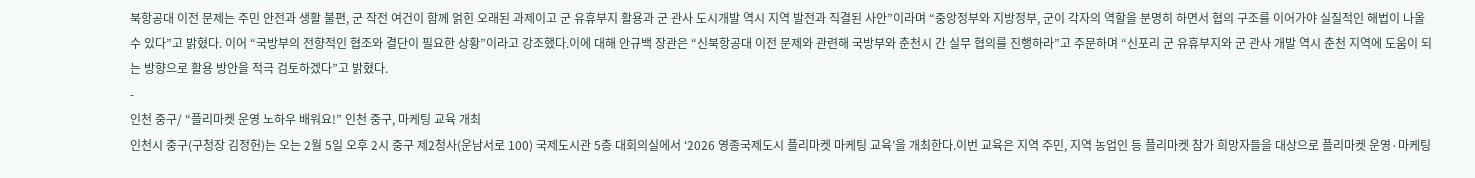북항공대 이전 문제는 주민 안전과 생활 불편, 군 작전 여건이 함께 얽힌 오래된 과제이고 군 유휴부지 활용과 군 관사 도시개발 역시 지역 발전과 직결된 사안”이라며 “중앙정부와 지방정부, 군이 각자의 역할을 분명히 하면서 협의 구조를 이어가야 실질적인 해법이 나올 수 있다”고 밝혔다. 이어 “국방부의 전향적인 협조와 결단이 필요한 상황”이라고 강조했다.이에 대해 안규백 장관은 “신북항공대 이전 문제와 관련해 국방부와 춘천시 간 실무 협의를 진행하라”고 주문하며 “신포리 군 유휴부지와 군 관사 개발 역시 춘천 지역에 도움이 되는 방향으로 활용 방안을 적극 검토하겠다”고 밝혔다.
-
인천 중구/ “플리마켓 운영 노하우 배워요!” 인천 중구, 마케팅 교육 개최
인천시 중구(구청장 김정헌)는 오는 2월 5일 오후 2시 중구 제2청사(운남서로 100) 국제도시관 5층 대회의실에서 ‘2026 영종국제도시 플리마켓 마케팅 교육’을 개최한다.이번 교육은 지역 주민, 지역 농업인 등 플리마켓 참가 희망자들을 대상으로 플리마켓 운영·마케팅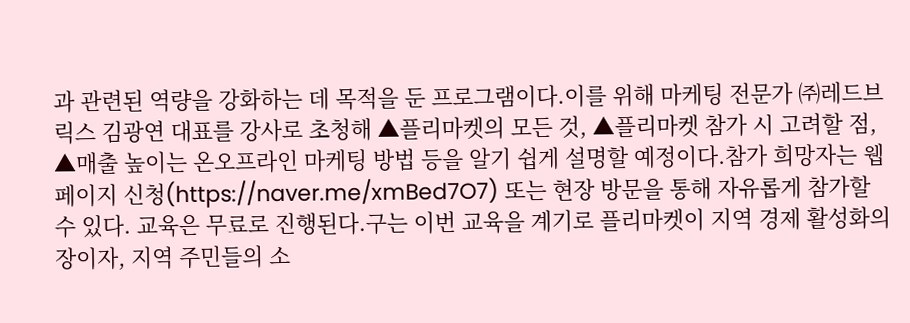과 관련된 역량을 강화하는 데 목적을 둔 프로그램이다.이를 위해 마케팅 전문가 ㈜레드브릭스 김광연 대표를 강사로 초청해 ▲플리마켓의 모든 것, ▲플리마켓 참가 시 고려할 점, ▲매출 높이는 온오프라인 마케팅 방법 등을 알기 쉽게 설명할 예정이다.참가 희망자는 웹페이지 신청(https://naver.me/xmBed7O7) 또는 현장 방문을 통해 자유롭게 참가할 수 있다. 교육은 무료로 진행된다.구는 이번 교육을 계기로 플리마켓이 지역 경제 활성화의 장이자, 지역 주민들의 소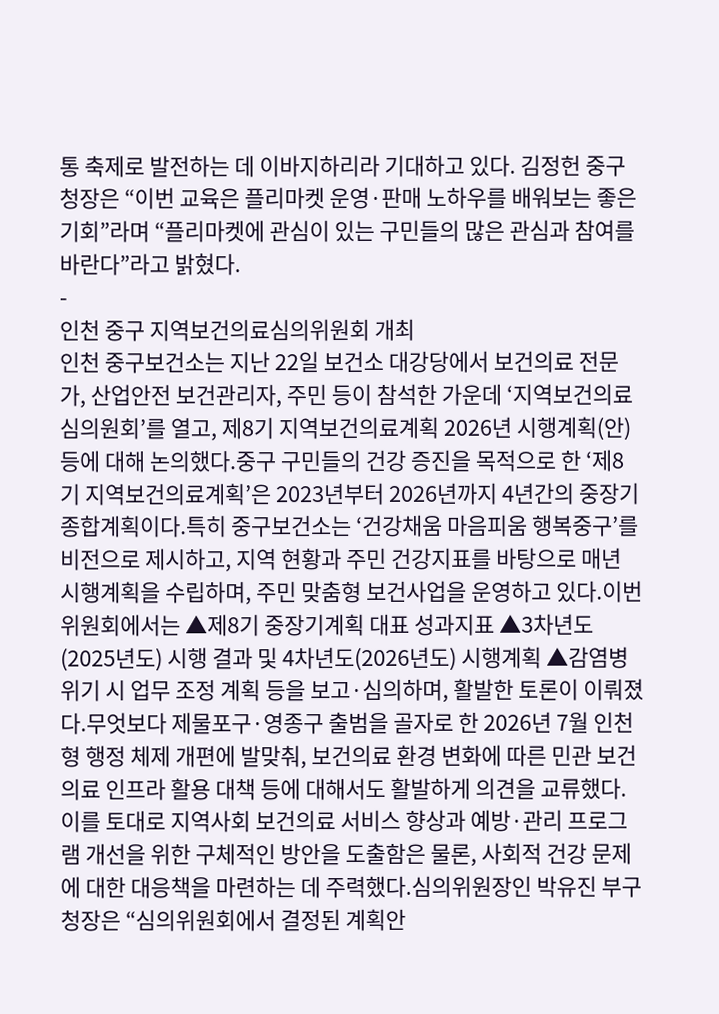통 축제로 발전하는 데 이바지하리라 기대하고 있다. 김정헌 중구청장은 “이번 교육은 플리마켓 운영·판매 노하우를 배워보는 좋은 기회”라며 “플리마켓에 관심이 있는 구민들의 많은 관심과 참여를 바란다”라고 밝혔다.
-
인천 중구 지역보건의료심의위원회 개최
인천 중구보건소는 지난 22일 보건소 대강당에서 보건의료 전문가, 산업안전 보건관리자, 주민 등이 참석한 가운데 ‘지역보건의료심의원회’를 열고, 제8기 지역보건의료계획 2026년 시행계획(안) 등에 대해 논의했다.중구 구민들의 건강 증진을 목적으로 한 ‘제8기 지역보건의료계획’은 2023년부터 2026년까지 4년간의 중장기 종합계획이다.특히 중구보건소는 ‘건강채움 마음피움 행복중구’를 비전으로 제시하고, 지역 현황과 주민 건강지표를 바탕으로 매년 시행계획을 수립하며, 주민 맞춤형 보건사업을 운영하고 있다.이번 위원회에서는 ▲제8기 중장기계획 대표 성과지표 ▲3차년도(2025년도) 시행 결과 및 4차년도(2026년도) 시행계획 ▲감염병 위기 시 업무 조정 계획 등을 보고·심의하며, 활발한 토론이 이뤄졌다.무엇보다 제물포구·영종구 출범을 골자로 한 2026년 7월 인천형 행정 체제 개편에 발맞춰, 보건의료 환경 변화에 따른 민관 보건의료 인프라 활용 대책 등에 대해서도 활발하게 의견을 교류했다.이를 토대로 지역사회 보건의료 서비스 향상과 예방·관리 프로그램 개선을 위한 구체적인 방안을 도출함은 물론, 사회적 건강 문제에 대한 대응책을 마련하는 데 주력했다.심의위원장인 박유진 부구청장은 “심의위원회에서 결정된 계획안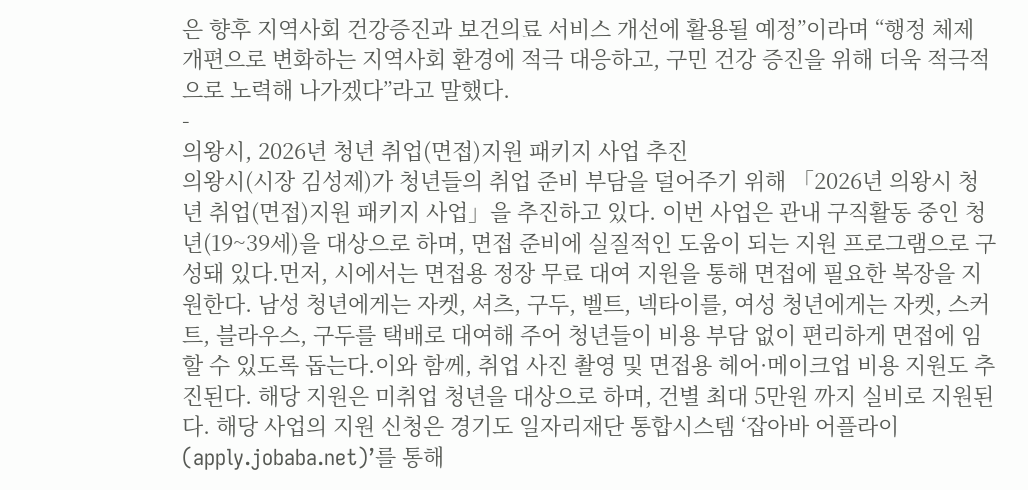은 향후 지역사회 건강증진과 보건의료 서비스 개선에 활용될 예정”이라며 “행정 체제 개편으로 변화하는 지역사회 환경에 적극 대응하고, 구민 건강 증진을 위해 더욱 적극적으로 노력해 나가겠다”라고 말했다.
-
의왕시, 2026년 청년 취업(면접)지원 패키지 사업 추진
의왕시(시장 김성제)가 청년들의 취업 준비 부담을 덜어주기 위해 「2026년 의왕시 청년 취업(면접)지원 패키지 사업」을 추진하고 있다. 이번 사업은 관내 구직활동 중인 청년(19~39세)을 대상으로 하며, 면접 준비에 실질적인 도움이 되는 지원 프로그램으로 구성돼 있다.먼저, 시에서는 면접용 정장 무료 대여 지원을 통해 면접에 필요한 복장을 지원한다. 남성 청년에게는 자켓, 셔츠, 구두, 벨트, 넥타이를, 여성 청년에게는 자켓, 스커트, 블라우스, 구두를 택배로 대여해 주어 청년들이 비용 부담 없이 편리하게 면접에 임할 수 있도록 돕는다.이와 함께, 취업 사진 촬영 및 면접용 헤어·메이크업 비용 지원도 추진된다. 해당 지원은 미취업 청년을 대상으로 하며, 건별 최대 5만원 까지 실비로 지원된다. 해당 사업의 지원 신청은 경기도 일자리재단 통합시스템 ‘잡아바 어플라이(apply.jobaba.net)’를 통해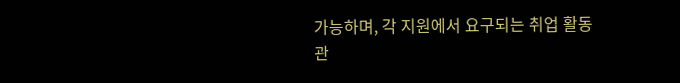가능하며, 각 지원에서 요구되는 취업 활동 관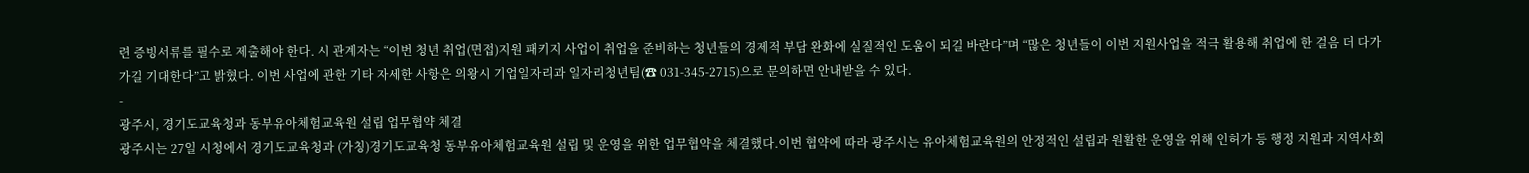련 증빙서류를 필수로 제출해야 한다. 시 관계자는 “이번 청년 취업(면접)지원 패키지 사업이 취업을 준비하는 청년들의 경제적 부담 완화에 실질적인 도움이 되길 바란다”며 “많은 청년들이 이번 지원사업을 적극 활용해 취업에 한 걸음 더 다가가길 기대한다”고 밝혔다. 이번 사업에 관한 기타 자세한 사항은 의왕시 기업일자리과 일자리청년팀(☎ 031-345-2715)으로 문의하면 안내받을 수 있다.
-
광주시, 경기도교육청과 동부유아체험교육원 설립 업무협약 체결
광주시는 27일 시청에서 경기도교육청과 (가칭)경기도교육청 동부유아체험교육원 설립 및 운영을 위한 업무협약을 체결했다.이번 협약에 따라 광주시는 유아체험교육원의 안정적인 설립과 원활한 운영을 위해 인허가 등 행정 지원과 지역사회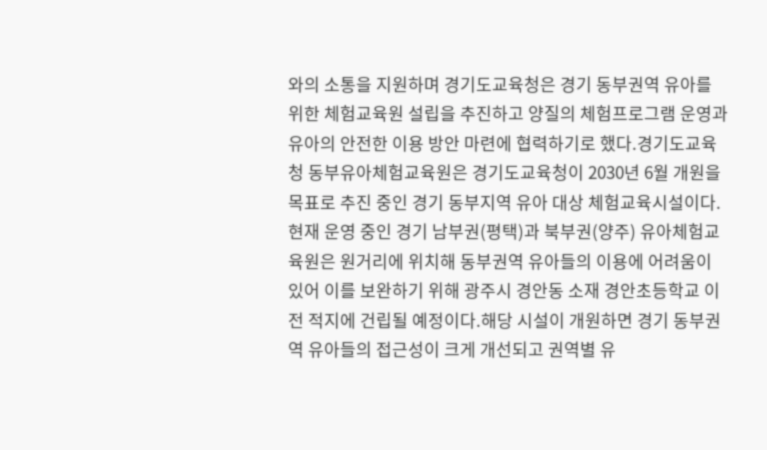와의 소통을 지원하며 경기도교육청은 경기 동부권역 유아를 위한 체험교육원 설립을 추진하고 양질의 체험프로그램 운영과 유아의 안전한 이용 방안 마련에 협력하기로 했다.경기도교육청 동부유아체험교육원은 경기도교육청이 2030년 6월 개원을 목표로 추진 중인 경기 동부지역 유아 대상 체험교육시설이다. 현재 운영 중인 경기 남부권(평택)과 북부권(양주) 유아체험교육원은 원거리에 위치해 동부권역 유아들의 이용에 어려움이 있어 이를 보완하기 위해 광주시 경안동 소재 경안초등학교 이전 적지에 건립될 예정이다.해당 시설이 개원하면 경기 동부권역 유아들의 접근성이 크게 개선되고 권역별 유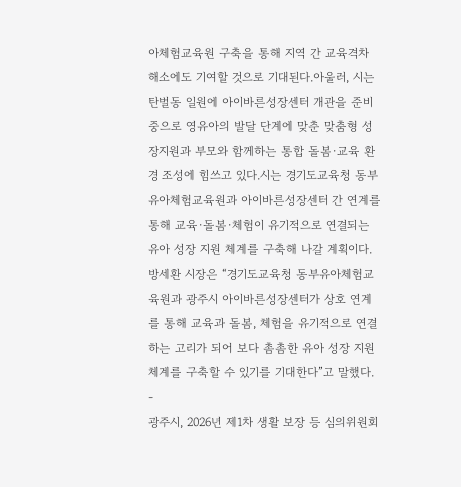아체험교육원 구축을 통해 지역 간 교육격차 해소에도 기여할 것으로 기대된다.아울러, 시는 탄벌동 일원에 아이바른성장센터 개관을 준비 중으로 영유아의 발달 단계에 맞춘 맞춤형 성장지원과 부모와 함께하는 통합 돌봄·교육 환경 조성에 힘쓰고 있다.시는 경기도교육청 동부유아체험교육원과 아이바른성장센터 간 연계를 통해 교육·돌봄·체험이 유기적으로 연결되는 유아 성장 지원 체계를 구축해 나갈 계획이다.방세환 시장은 “경기도교육청 동부유아체험교육원과 광주시 아이바른성장센터가 상호 연계를 통해 교육과 돌봄, 체험을 유기적으로 연결하는 고리가 되어 보다 촘촘한 유아 성장 지원 체계를 구축할 수 있기를 기대한다”고 말했다.
-
광주시, 2026년 제1차 생활 보장 등 심의위원회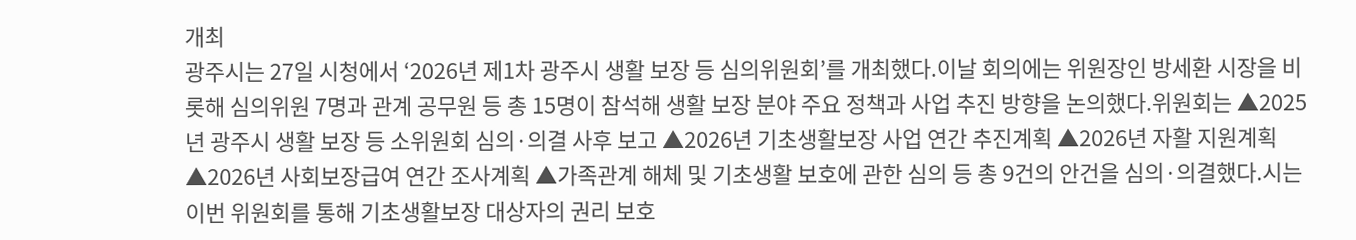개최
광주시는 27일 시청에서 ‘2026년 제1차 광주시 생활 보장 등 심의위원회’를 개최했다.이날 회의에는 위원장인 방세환 시장을 비롯해 심의위원 7명과 관계 공무원 등 총 15명이 참석해 생활 보장 분야 주요 정책과 사업 추진 방향을 논의했다.위원회는 ▲2025년 광주시 생활 보장 등 소위원회 심의·의결 사후 보고 ▲2026년 기초생활보장 사업 연간 추진계획 ▲2026년 자활 지원계획 ▲2026년 사회보장급여 연간 조사계획 ▲가족관계 해체 및 기초생활 보호에 관한 심의 등 총 9건의 안건을 심의·의결했다.시는 이번 위원회를 통해 기초생활보장 대상자의 권리 보호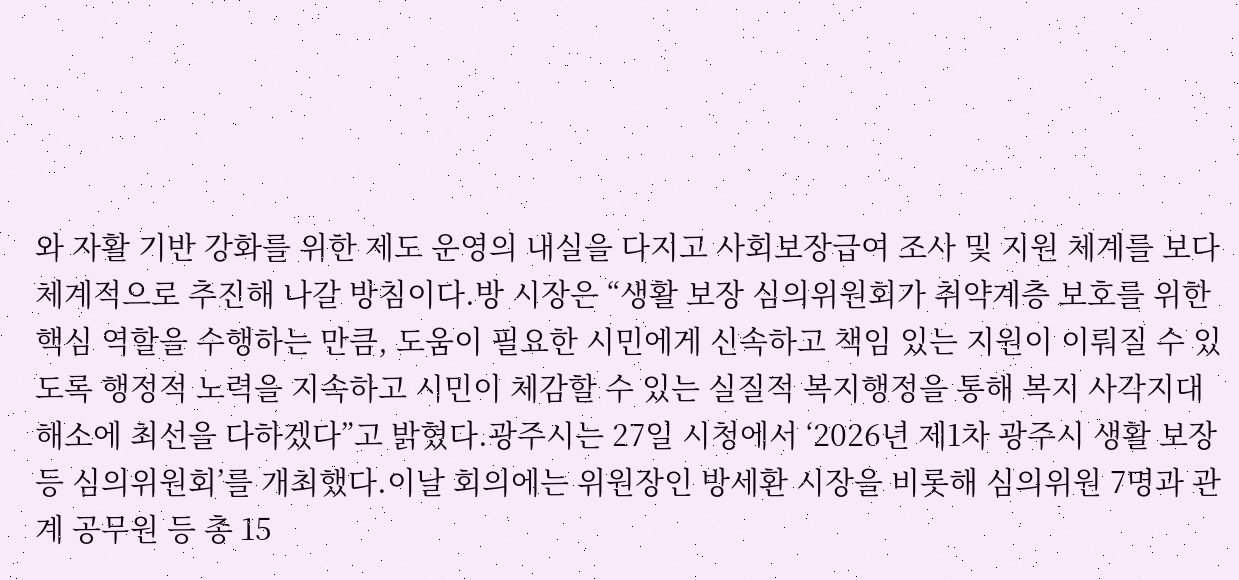와 자활 기반 강화를 위한 제도 운영의 내실을 다지고 사회보장급여 조사 및 지원 체계를 보다 체계적으로 추진해 나갈 방침이다.방 시장은 “생활 보장 심의위원회가 취약계층 보호를 위한 핵심 역할을 수행하는 만큼, 도움이 필요한 시민에게 신속하고 책임 있는 지원이 이뤄질 수 있도록 행정적 노력을 지속하고 시민이 체감할 수 있는 실질적 복지행정을 통해 복지 사각지대 해소에 최선을 다하겠다”고 밝혔다.광주시는 27일 시청에서 ‘2026년 제1차 광주시 생활 보장 등 심의위원회’를 개최했다.이날 회의에는 위원장인 방세환 시장을 비롯해 심의위원 7명과 관계 공무원 등 총 15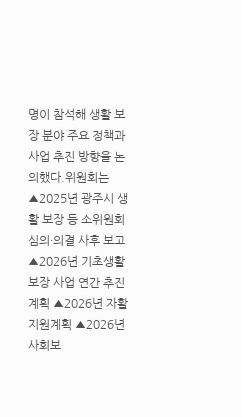명이 참석해 생활 보장 분야 주요 정책과 사업 추진 방향을 논의했다.위원회는 ▲2025년 광주시 생활 보장 등 소위원회 심의·의결 사후 보고 ▲2026년 기초생활보장 사업 연간 추진계획 ▲2026년 자활 지원계획 ▲2026년 사회보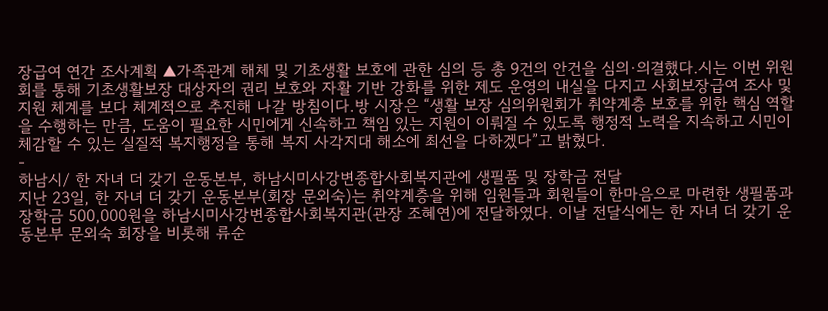장급여 연간 조사계획 ▲가족관계 해체 및 기초생활 보호에 관한 심의 등 총 9건의 안건을 심의·의결했다.시는 이번 위원회를 통해 기초생활보장 대상자의 권리 보호와 자활 기반 강화를 위한 제도 운영의 내실을 다지고 사회보장급여 조사 및 지원 체계를 보다 체계적으로 추진해 나갈 방침이다.방 시장은 “생활 보장 심의위원회가 취약계층 보호를 위한 핵심 역할을 수행하는 만큼, 도움이 필요한 시민에게 신속하고 책임 있는 지원이 이뤄질 수 있도록 행정적 노력을 지속하고 시민이 체감할 수 있는 실질적 복지행정을 통해 복지 사각지대 해소에 최선을 다하겠다”고 밝혔다.
-
하남시/ 한 자녀 더 갖기 운동본부, 하남시미사강변종합사회복지관에 생필품 및 장학금 전달
지난 23일, 한 자녀 더 갖기 운동본부(회장 문외숙)는 취약계층을 위해 임원들과 회원들이 한마음으로 마련한 생필품과 장학금 500,000원을 하남시미사강변종합사회복지관(관장 조혜연)에 전달하였다. 이날 전달식에는 한 자녀 더 갖기 운동본부 문외숙 회장을 비롯해 류순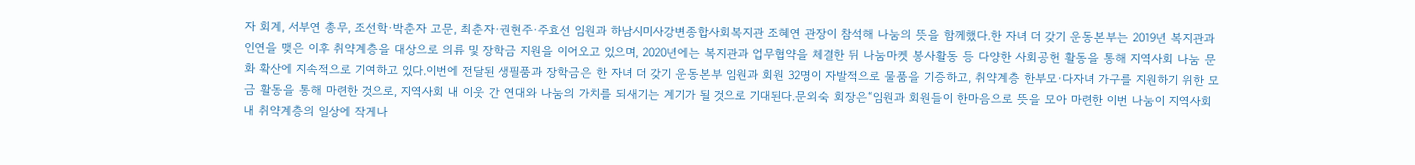자 회계, 서부연 총무, 조선학·박춘자 고문, 최춘자·권현주·주효선 임원과 하남시미사강변종합사회복지관 조혜연 관장이 참석해 나눔의 뜻을 함께했다.한 자녀 더 갖기 운동본부는 2019년 복지관과 인연을 맺은 이후 취약계층을 대상으로 의류 및 장학금 지원을 이어오고 있으며, 2020년에는 복지관과 업무협약을 체결한 뒤 나눔마켓 봉사활동 등 다양한 사회공헌 활동을 통해 지역사회 나눔 문화 확산에 지속적으로 기여하고 있다.이번에 전달된 생필품과 장학금은 한 자녀 더 갖기 운동본부 임원과 회원 32명이 자발적으로 물품을 기증하고, 취약계층 한부모·다자녀 가구를 지원하기 위한 모금 활동을 통해 마련한 것으로, 지역사회 내 이웃 간 연대와 나눔의 가치를 되새기는 계기가 될 것으로 기대된다.문외숙 회장은“임원과 회원들이 한마음으로 뜻을 모아 마련한 이번 나눔이 지역사회 내 취약계층의 일상에 작게나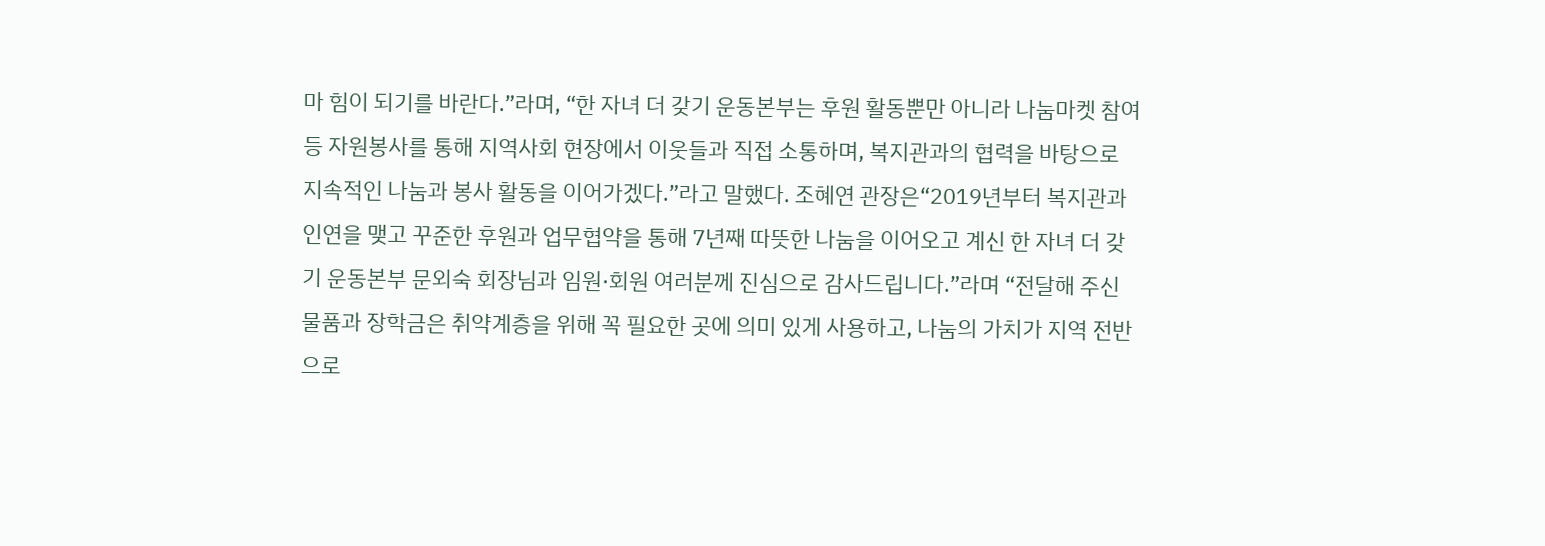마 힘이 되기를 바란다.”라며, “한 자녀 더 갖기 운동본부는 후원 활동뿐만 아니라 나눔마켓 참여 등 자원봉사를 통해 지역사회 현장에서 이웃들과 직접 소통하며, 복지관과의 협력을 바탕으로 지속적인 나눔과 봉사 활동을 이어가겠다.”라고 말했다. 조혜연 관장은“2019년부터 복지관과 인연을 맺고 꾸준한 후원과 업무협약을 통해 7년째 따뜻한 나눔을 이어오고 계신 한 자녀 더 갖기 운동본부 문외숙 회장님과 임원·회원 여러분께 진심으로 감사드립니다.”라며 “전달해 주신 물품과 장학금은 취약계층을 위해 꼭 필요한 곳에 의미 있게 사용하고, 나눔의 가치가 지역 전반으로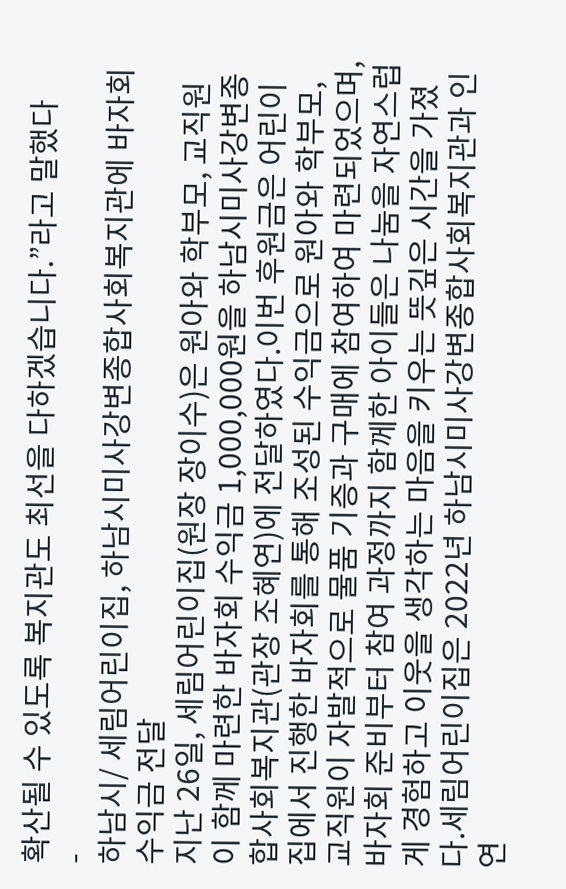확산될 수 있도록 복지관도 최선을 다하겠습니다.”라고 말했다
-
하남시/ 세림어린이집, 하남시미사강변종합사회복지관에 바자회 수익금 전달
지난 26일, 세림어린이집(원장 장이수)은 원아와 학부모, 교직원이 함께 마련한 바자회 수익금 1,000,000원을 하남시미사강변종합사회복지관(관장 조혜연)에 전달하였다.이번 후원금은 어린이집에서 진행한 바자회를 통해 조성된 수익금으로 원아와 학부모, 교직원이 자발적으로 물품 기증과 구매에 참여하여 마련되었으며, 바자회 준비부터 참여 과정까지 함께한 아이들은 나눔을 자연스럽게 경험하고 이웃을 생각하는 마음을 키우는 뜻깊은 시간을 가졌다.세림어린이집은 2022년 하남시미사강변종합사회복지관과 인연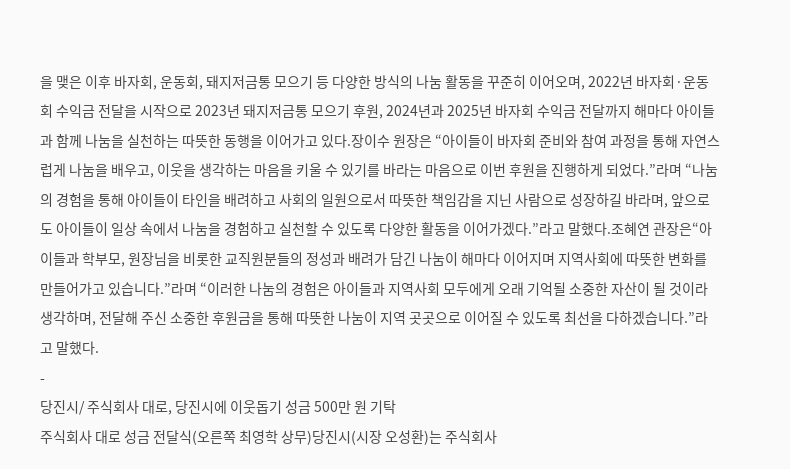을 맺은 이후 바자회, 운동회, 돼지저금통 모으기 등 다양한 방식의 나눔 활동을 꾸준히 이어오며, 2022년 바자회·운동회 수익금 전달을 시작으로 2023년 돼지저금통 모으기 후원, 2024년과 2025년 바자회 수익금 전달까지 해마다 아이들과 함께 나눔을 실천하는 따뜻한 동행을 이어가고 있다.장이수 원장은 “아이들이 바자회 준비와 참여 과정을 통해 자연스럽게 나눔을 배우고, 이웃을 생각하는 마음을 키울 수 있기를 바라는 마음으로 이번 후원을 진행하게 되었다.”라며 “나눔의 경험을 통해 아이들이 타인을 배려하고 사회의 일원으로서 따뜻한 책임감을 지닌 사람으로 성장하길 바라며, 앞으로도 아이들이 일상 속에서 나눔을 경험하고 실천할 수 있도록 다양한 활동을 이어가겠다.”라고 말했다.조혜연 관장은“아이들과 학부모, 원장님을 비롯한 교직원분들의 정성과 배려가 담긴 나눔이 해마다 이어지며 지역사회에 따뜻한 변화를 만들어가고 있습니다.”라며 “이러한 나눔의 경험은 아이들과 지역사회 모두에게 오래 기억될 소중한 자산이 될 것이라 생각하며, 전달해 주신 소중한 후원금을 통해 따뜻한 나눔이 지역 곳곳으로 이어질 수 있도록 최선을 다하겠습니다.”라고 말했다.
-
당진시/ 주식회사 대로, 당진시에 이웃돕기 성금 500만 원 기탁
주식회사 대로 성금 전달식(오른쪽 최영학 상무)당진시(시장 오성환)는 주식회사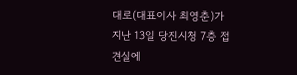대로(대표이사 최영춘)가 지난 13일 당진시청 7층 접견실에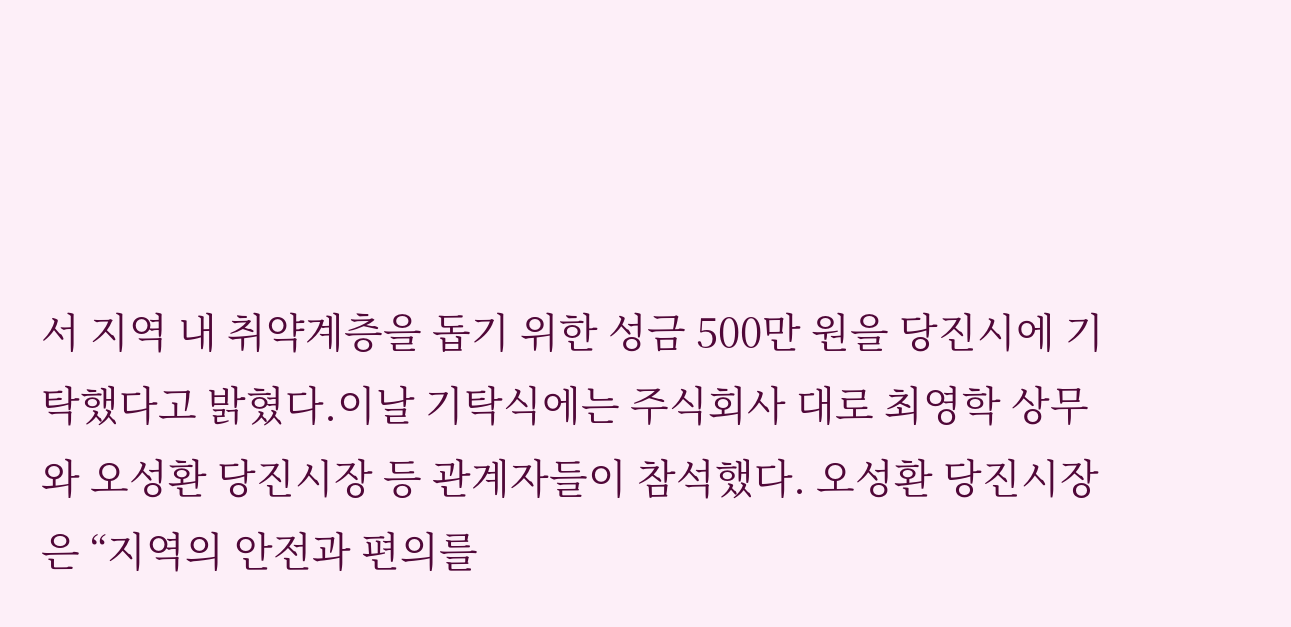서 지역 내 취약계층을 돕기 위한 성금 500만 원을 당진시에 기탁했다고 밝혔다.이날 기탁식에는 주식회사 대로 최영학 상무와 오성환 당진시장 등 관계자들이 참석했다. 오성환 당진시장은 “지역의 안전과 편의를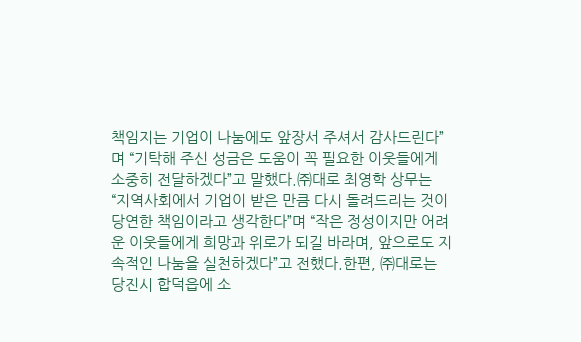책임지는 기업이 나눔에도 앞장서 주셔서 감사드린다”며 “기탁해 주신 성금은 도움이 꼭 필요한 이웃들에게 소중히 전달하겠다”고 말했다.㈜대로 최영학 상무는 “지역사회에서 기업이 받은 만큼 다시 돌려드리는 것이 당연한 책임이라고 생각한다”며 “작은 정성이지만 어려운 이웃들에게 희망과 위로가 되길 바라며, 앞으로도 지속적인 나눔을 실천하겠다”고 전했다.한편, ㈜대로는 당진시 합덕읍에 소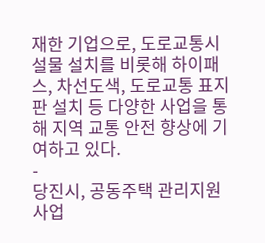재한 기업으로, 도로교통시설물 설치를 비롯해 하이패스, 차선도색, 도로교통 표지판 설치 등 다양한 사업을 통해 지역 교통 안전 향상에 기여하고 있다.
-
당진시, 공동주택 관리지원사업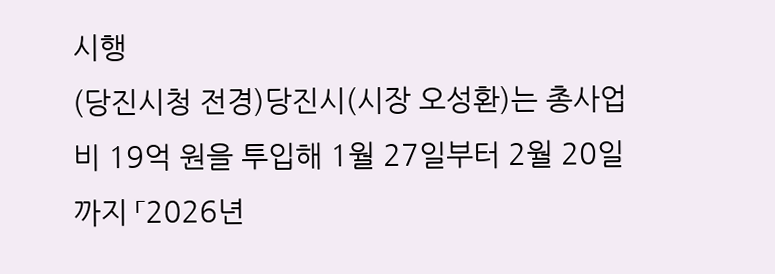시행
(당진시청 전경)당진시(시장 오성환)는 총사업비 19억 원을 투입해 1월 27일부터 2월 20일까지 「2026년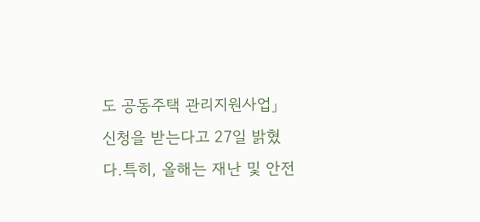도 공동주택 관리지원사업」 신청을 받는다고 27일 밝혔다.특히, 올해는 재난 및 안전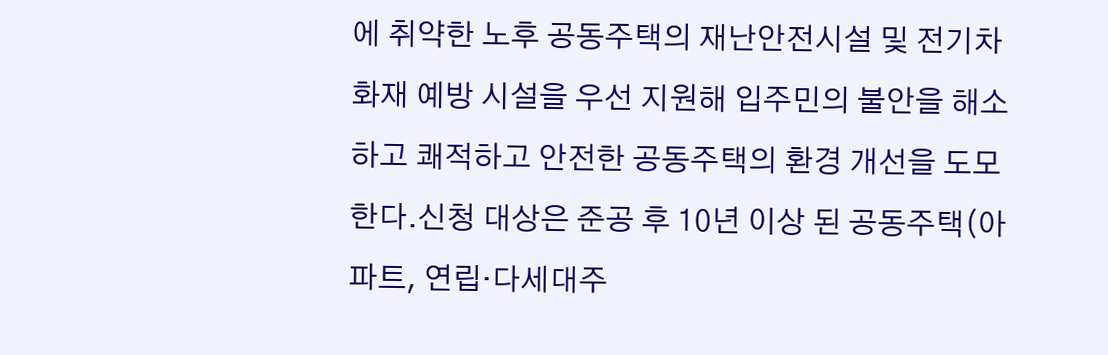에 취약한 노후 공동주택의 재난안전시설 및 전기차 화재 예방 시설을 우선 지원해 입주민의 불안을 해소하고 쾌적하고 안전한 공동주택의 환경 개선을 도모한다.신청 대상은 준공 후 10년 이상 된 공동주택(아파트, 연립·다세대주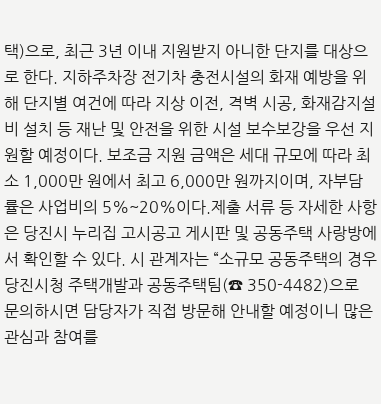택)으로, 최근 3년 이내 지원받지 아니한 단지를 대상으로 한다. 지하주차장 전기차 충전시설의 화재 예방을 위해 단지별 여건에 따라 지상 이전, 격벽 시공, 화재감지설비 설치 등 재난 및 안전을 위한 시설 보수보강을 우선 지원할 예정이다. 보조금 지원 금액은 세대 규모에 따라 최소 1,000만 원에서 최고 6,000만 원까지이며, 자부담률은 사업비의 5%~20%이다.제출 서류 등 자세한 사항은 당진시 누리집 고시공고 게시판 및 공동주택 사랑방에서 확인할 수 있다. 시 관계자는 “소규모 공동주택의 경우 당진시청 주택개발과 공동주택팀(☎ 350-4482)으로 문의하시면 담당자가 직접 방문해 안내할 예정이니 많은 관심과 참여를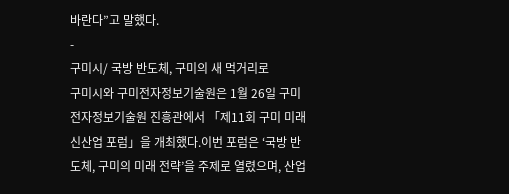바란다”고 말했다.
-
구미시/ 국방 반도체, 구미의 새 먹거리로
구미시와 구미전자정보기술원은 1월 26일 구미전자정보기술원 진흥관에서 「제11회 구미 미래신산업 포럼」을 개최했다.이번 포럼은 ‘국방 반도체, 구미의 미래 전략’을 주제로 열렸으며, 산업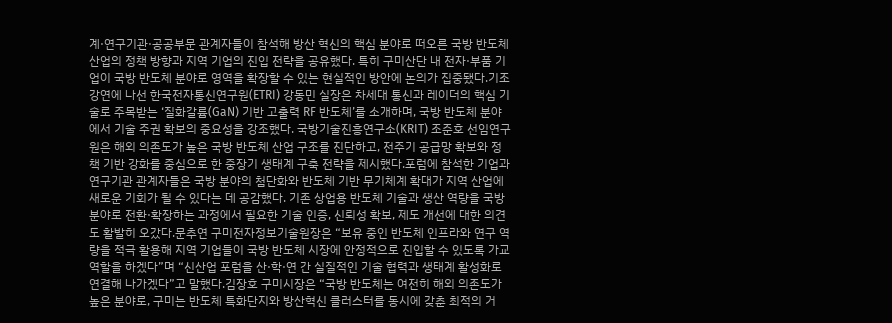계·연구기관·공공부문 관계자들이 참석해 방산 혁신의 핵심 분야로 떠오른 국방 반도체 산업의 정책 방향과 지역 기업의 진입 전략을 공유했다. 특히 구미산단 내 전자·부품 기업이 국방 반도체 분야로 영역을 확장할 수 있는 현실적인 방안에 논의가 집중됐다.기조강연에 나선 한국전자통신연구원(ETRI) 강동민 실장은 차세대 통신과 레이더의 핵심 기술로 주목받는 ‘질화갈륨(GaN) 기반 고출력 RF 반도체’를 소개하며, 국방 반도체 분야에서 기술 주권 확보의 중요성을 강조했다. 국방기술진흥연구소(KRIT) 조준호 선임연구원은 해외 의존도가 높은 국방 반도체 산업 구조를 진단하고, 전주기 공급망 확보와 정책 기반 강화를 중심으로 한 중장기 생태계 구축 전략을 제시했다.포럼에 참석한 기업과 연구기관 관계자들은 국방 분야의 첨단화와 반도체 기반 무기체계 확대가 지역 산업에 새로운 기회가 될 수 있다는 데 공감했다. 기존 상업용 반도체 기술과 생산 역량을 국방 분야로 전환·확장하는 과정에서 필요한 기술 인증, 신뢰성 확보, 제도 개선에 대한 의견도 활발히 오갔다.문추연 구미전자정보기술원장은 “보유 중인 반도체 인프라와 연구 역량을 적극 활용해 지역 기업들이 국방 반도체 시장에 안정적으로 진입할 수 있도록 가교 역할을 하겠다”며 “신산업 포럼을 산·학·연 간 실질적인 기술 협력과 생태계 활성화로 연결해 나가겠다”고 말했다.김장호 구미시장은 “국방 반도체는 여전히 해외 의존도가 높은 분야로, 구미는 반도체 특화단지와 방산혁신 클러스터를 동시에 갖춘 최적의 거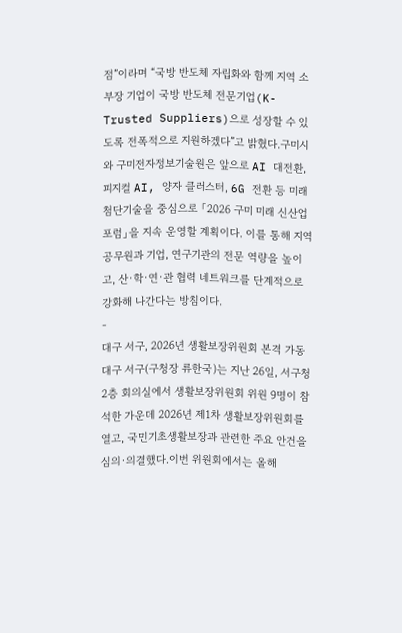점”이라며 “국방 반도체 자립화와 함께 지역 소부장 기업이 국방 반도체 전문기업(K-Trusted Suppliers)으로 성장할 수 있도록 전폭적으로 지원하겠다”고 밝혔다.구미시와 구미전자정보기술원은 앞으로 AI 대전환, 피지컬 AI, 양자 클러스터, 6G 전환 등 미래 첨단기술을 중심으로 「2026 구미 미래 신산업 포럼」을 지속 운영할 계획이다. 이를 통해 지역 공무원과 기업, 연구기관의 전문 역량을 높이고, 산·학·연·관 협력 네트워크를 단계적으로 강화해 나간다는 방침이다.
-
대구 서구, 2026년 생활보장위원회 본격 가동
대구 서구(구청장 류한국)는 지난 26일, 서구청 2층 회의실에서 생활보장위원회 위원 9명이 참석한 가운데 2026년 제1차 생활보장위원회를 열고, 국민기초생활보장과 관련한 주요 안건을 심의·의결했다.이번 위원회에서는 올해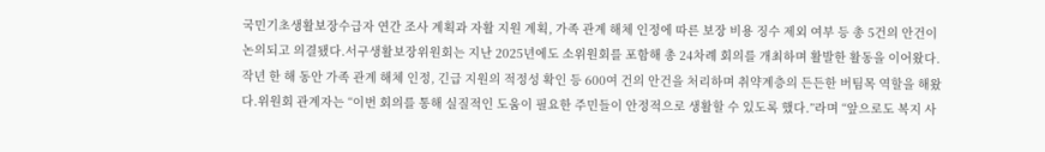국민기초생활보장수급자 연간 조사 계획과 자활 지원 계획, 가족 관계 해체 인정에 따른 보장 비용 징수 제외 여부 등 총 5건의 안건이 논의되고 의결됐다.서구생활보장위원회는 지난 2025년에도 소위원회를 포함해 총 24차례 회의를 개최하며 활발한 활동을 이어왔다. 작년 한 해 동안 가족 관계 해체 인정, 긴급 지원의 적정성 확인 등 600여 건의 안건을 처리하며 취약계층의 든든한 버팀목 역할을 해왔다.위원회 관계자는 “이번 회의를 통해 실질적인 도움이 필요한 주민들이 안정적으로 생활할 수 있도록 했다.”라며 “앞으로도 복지 사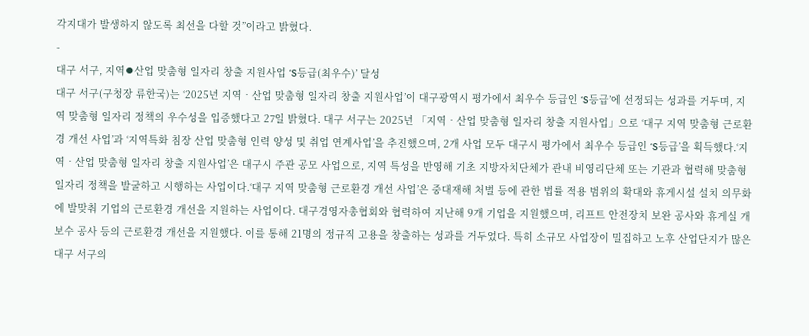각지대가 발생하지 않도록 최선을 다할 것”이라고 밝혔다.
-
대구 서구, 지역⦁산업 맞춤형 일자리 창출 지원사업 ‘S등급(최우수)’ 달성
대구 서구(구청장 류한국)는 ‘2025년 지역‧산업 맞춤형 일자리 창출 지원사업’이 대구광역시 평가에서 최우수 등급인 ‘S등급’에 선정되는 성과를 거두며, 지역 맞춤형 일자리 정책의 우수성을 입증했다고 27일 밝혔다. 대구 서구는 2025년 「지역‧산업 맞춤형 일자리 창출 지원사업」으로 ‘대구 지역 맞춤형 근로환경 개선 사업’과 ‘지역특화 침장 산업 맞춤형 인력 양성 및 취업 연계사업’을 추진했으며, 2개 사업 모두 대구시 평가에서 최우수 등급인 ‘S등급’을 획득했다.‘지역‧산업 맞춤형 일자리 창출 지원사업’은 대구시 주관 공모 사업으로, 지역 특성을 반영해 기초 지방자치단체가 관내 비영리단체 또는 기관과 협력해 맞춤형 일자리 정책을 발굴하고 시행하는 사업이다.‘대구 지역 맞춤형 근로환경 개선 사업’은 중대재해 처벌 등에 관한 법률 적용 범위의 확대와 휴게시설 설치 의무화에 발맞춰 기업의 근로환경 개선을 지원하는 사업이다. 대구경영자총협회와 협력하여 지난해 9개 기업을 지원했으며, 리프트 안전장치 보완 공사와 휴게실 개보수 공사 등의 근로환경 개선을 지원했다. 이를 통해 21명의 정규직 고용을 창출하는 성과를 거두었다. 특히 소규모 사업장이 밀집하고 노후 산업단지가 많은 대구 서구의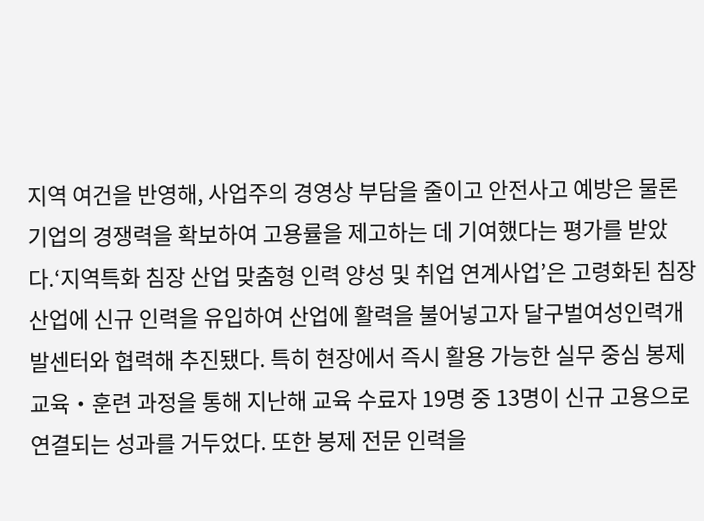지역 여건을 반영해, 사업주의 경영상 부담을 줄이고 안전사고 예방은 물론 기업의 경쟁력을 확보하여 고용률을 제고하는 데 기여했다는 평가를 받았다.‘지역특화 침장 산업 맞춤형 인력 양성 및 취업 연계사업’은 고령화된 침장 산업에 신규 인력을 유입하여 산업에 활력을 불어넣고자 달구벌여성인력개발센터와 협력해 추진됐다. 특히 현장에서 즉시 활용 가능한 실무 중심 봉제 교육‧훈련 과정을 통해 지난해 교육 수료자 19명 중 13명이 신규 고용으로 연결되는 성과를 거두었다. 또한 봉제 전문 인력을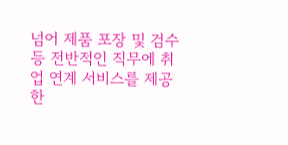넘어 제품 포장 및 검수 등 전반적인 직무에 취업 연계 서비스를 제공한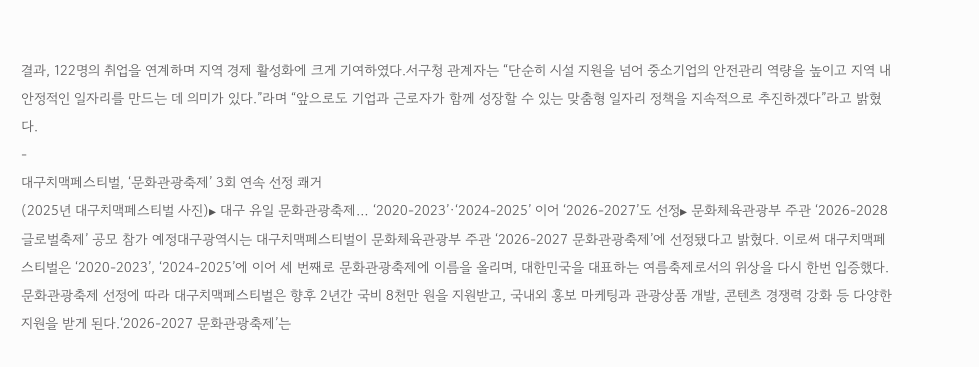결과, 122명의 취업을 연계하며 지역 경제 활성화에 크게 기여하였다.서구청 관계자는 “단순히 시설 지원을 넘어 중소기업의 안전관리 역량을 높이고 지역 내 안정적인 일자리를 만드는 데 의미가 있다.”라며 “앞으로도 기업과 근로자가 함께 성장할 수 있는 맞춤형 일자리 정책을 지속적으로 추진하겠다”라고 밝혔다.
-
대구치맥페스티벌, ‘문화관광축제’ 3회 연속 선정 쾌거
(2025년 대구치맥페스티벌 사진)▸ 대구 유일 문화관광축제… ‘2020-2023’·‘2024-2025’ 이어 ‘2026-2027’도 선정▸ 문화체육관광부 주관 ‘2026-2028 글로벌축제’ 공모 참가 예정대구광역시는 대구치맥페스티벌이 문화체육관광부 주관 ‘2026-2027 문화관광축제’에 선정됐다고 밝혔다. 이로써 대구치맥페스티벌은 ‘2020-2023’, ‘2024-2025’에 이어 세 번째로 문화관광축제에 이름을 올리며, 대한민국을 대표하는 여름축제로서의 위상을 다시 한번 입증했다.문화관광축제 선정에 따라 대구치맥페스티벌은 향후 2년간 국비 8천만 원을 지원받고, 국내외 홍보 마케팅과 관광상품 개발, 콘텐츠 경쟁력 강화 등 다양한 지원을 받게 된다.‘2026-2027 문화관광축제’는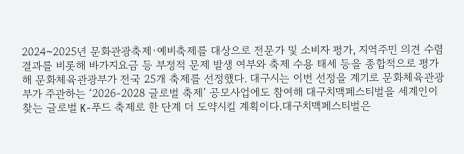2024~2025년 문화관광축제·예비축제를 대상으로 전문가 및 소비자 평가, 지역주민 의견 수렴 결과를 비롯해 바가지요금 등 부정적 문제 발생 여부와 축제 수용 태세 등을 종합적으로 평가해 문화체육관광부가 전국 25개 축제를 선정했다. 대구시는 이번 선정을 계기로 문화체육관광부가 주관하는 ‘2026-2028 글로벌 축제’ 공모사업에도 참여해 대구치맥페스티벌을 세계인이 찾는 글로벌 K-푸드 축제로 한 단계 더 도약시킬 계획이다.대구치맥페스티벌은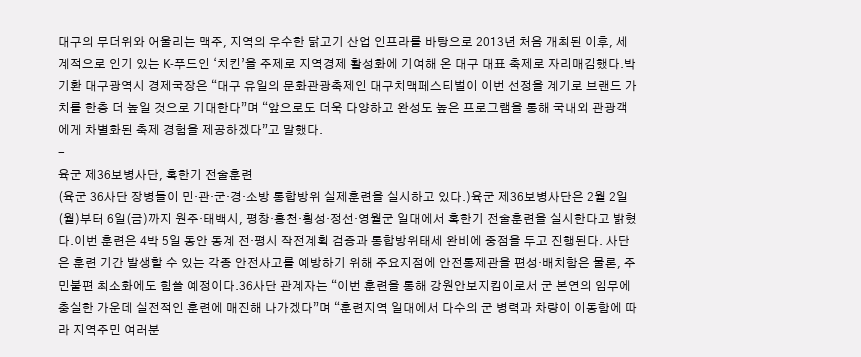대구의 무더위와 어울리는 맥주, 지역의 우수한 닭고기 산업 인프라를 바탕으로 2013년 처음 개최된 이후, 세계적으로 인기 있는 K-푸드인 ‘치킨’을 주제로 지역경제 활성화에 기여해 온 대구 대표 축제로 자리매김했다.박기환 대구광역시 경제국장은 “대구 유일의 문화관광축제인 대구치맥페스티벌이 이번 선정을 계기로 브랜드 가치를 한층 더 높일 것으로 기대한다”며 “앞으로도 더욱 다양하고 완성도 높은 프로그램을 통해 국내외 관광객에게 차별화된 축제 경험을 제공하겠다”고 말했다.
-
육군 제36보병사단, 혹한기 전술훈련
(육군 36사단 장병들이 민·관·군·경·소방 통합방위 실제훈련을 실시하고 있다.)육군 제36보병사단은 2월 2일(월)부터 6일(금)까지 원주·태백시, 평창·홍천·횡성·정선·영월군 일대에서 혹한기 전술훈련을 실시한다고 밝혔다.이번 훈련은 4박 5일 동안 동계 전·평시 작전계획 검증과 통합방위태세 완비에 중점을 두고 진행된다. 사단은 훈련 기간 발생할 수 있는 각종 안전사고를 예방하기 위해 주요지점에 안전통제관을 편성·배치함은 물론, 주민불편 최소화에도 힘쓸 예정이다.36사단 관계자는 “이번 훈련을 통해 강원안보지킴이로서 군 본연의 임무에 충실한 가운데 실전적인 훈련에 매진해 나가겠다”며 “훈련지역 일대에서 다수의 군 병력과 차량이 이동함에 따라 지역주민 여러분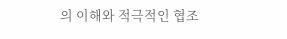의 이해와 적극적인 협조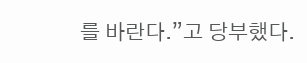를 바란다.”고 당부했다.